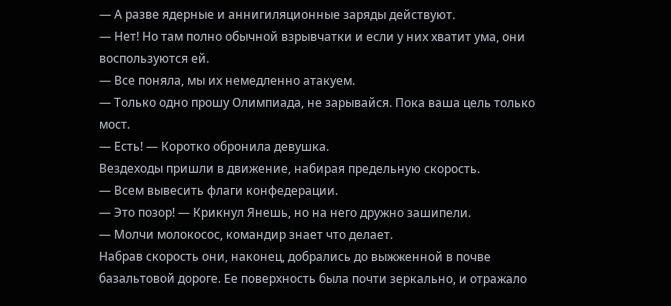— А разве ядерные и аннигиляционные заряды действуют.
— Нет! Но там полно обычной взрывчатки и если у них хватит ума, они воспользуются ей.
— Все поняла, мы их немедленно атакуем.
— Только одно прошу Олимпиада, не зарывайся. Пока ваша цель только мост.
— Есть! — Коротко обронила девушка.
Вездеходы пришли в движение, набирая предельную скорость.
— Всем вывесить флаги конфедерации.
— Это позор! — Крикнул Янешь, но на него дружно зашипели.
— Молчи молокосос, командир знает что делает.
Набрав скорость они, наконец, добрались до выжженной в почве базальтовой дороге. Ее поверхность была почти зеркально, и отражало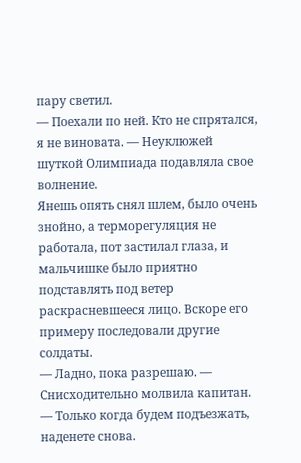пару светил.
— Поехали по ней. Кто не спрятался, я не виновата. — Неуклюжей шуткой Олимпиада подавляла свое волнение.
Янешь опять снял шлем, было очень знойно, а терморегуляция не работала, пот застилал глаза, и мальчишке было приятно подставлять под ветер раскрасневшееся лицо. Вскоре его примеру последовали другие солдаты.
— Ладно, пока разрешаю. — Снисходительно молвила капитан. — Только когда будем подъезжать, наденете снова.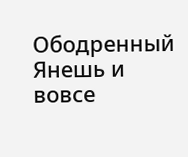Ободренный Янешь и вовсе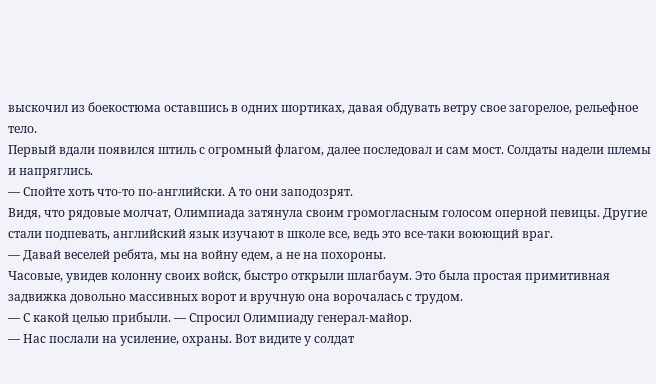выскочил из боекостюма оставшись в одних шортиках, давая обдувать ветру свое загорелое, рельефное тело.
Первый вдали появился штиль с огромный флагом, далее последовал и сам мост. Солдаты надели шлемы и напряглись.
— Спойте хоть что-то по-английски. А то они заподозрят.
Видя, что рядовые молчат, Олимпиада затянула своим громогласным голосом оперной певицы. Другие стали подпевать, английский язык изучают в школе все, ведь это все-таки воюющий враг.
— Давай веселей ребята, мы на войну едем, а не на похороны.
Часовые, увидев колонну своих войск, быстро открыли шлагбаум. Это была простая примитивная задвижка довольно массивных ворот и вручную она ворочалась с трудом.
— С какой целью прибыли. — Спросил Олимпиаду генерал-майор.
— Нас послали на усиление, охраны. Вот видите у солдат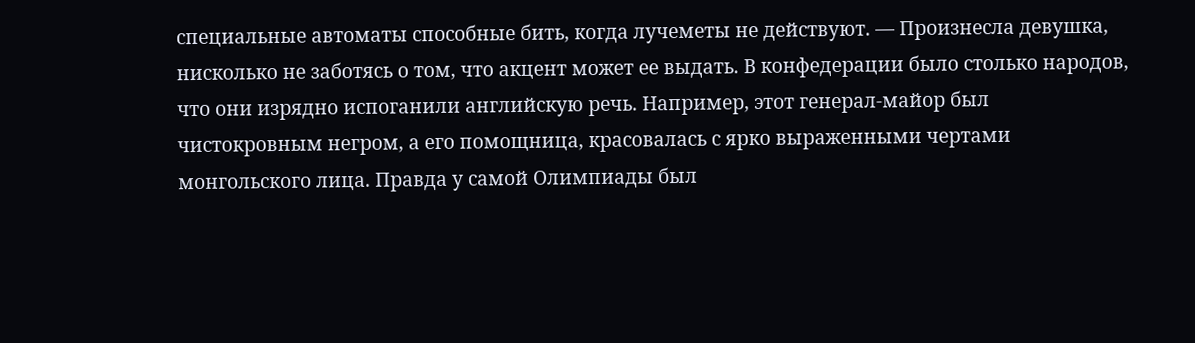специальные автоматы способные бить, когда лучеметы не действуют. — Произнесла девушка, нисколько не заботясь о том, что акцент может ее выдать. В конфедерации было столько народов, что они изрядно испоганили английскую речь. Например, этот генерал-майор был чистокровным негром, а его помощница, красовалась с ярко выраженными чертами монгольского лица. Правда у самой Олимпиады был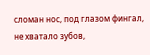сломан нос, под глазом фингал, не хватало зубов,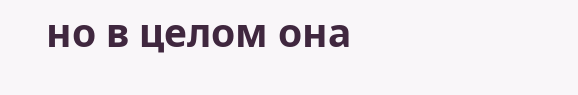но в целом она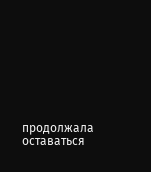продолжала оставаться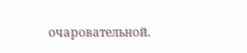очаровательной.